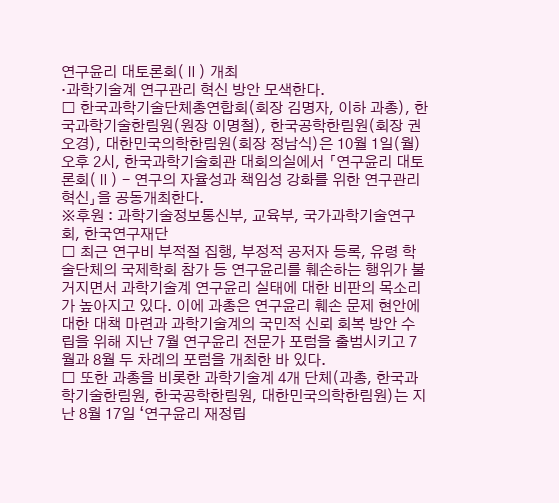연구윤리 대토론회(Ⅱ) 개최
·과학기술계 연구관리 혁신 방안 모색한다.
□ 한국과학기술단체총연합회(회장 김명자, 이하 과총), 한국과학기술한림원(원장 이명철), 한국공학한림원(회장 권오경), 대한민국의학한림원(회장 정남식)은 10월 1일(월) 오후 2시, 한국과학기술회관 대회의실에서 「연구윤리 대토론회(Ⅱ) - 연구의 자율성과 책임성 강화를 위한 연구관리 혁신」을 공동개최한다.
※후원 : 과학기술정보통신부, 교육부, 국가과학기술연구회, 한국연구재단
□ 최근 연구비 부적절 집행, 부정적 공저자 등록, 유령 학술단체의 국제학회 참가 등 연구윤리를 훼손하는 행위가 불거지면서 과학기술계 연구윤리 실태에 대한 비판의 목소리가 높아지고 있다. 이에 과총은 연구윤리 훼손 문제 현안에 대한 대책 마련과 과학기술계의 국민적 신뢰 회복 방안 수립을 위해 지난 7월 연구윤리 전문가 포럼을 출범시키고 7월과 8월 두 차례의 포럼을 개최한 바 있다.
□ 또한 과총을 비롯한 과학기술계 4개 단체(과총, 한국과학기술한림원, 한국공학한림원, 대한민국의학한림원)는 지난 8월 17일 ‘연구윤리 재정립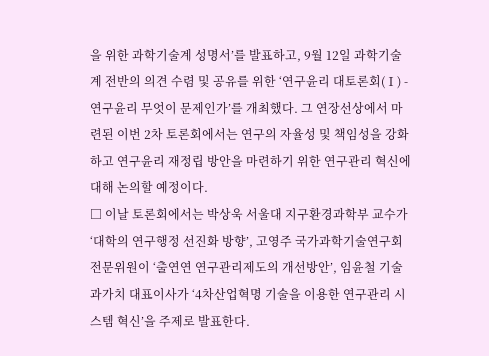을 위한 과학기술계 성명서’를 발표하고, 9월 12일 과학기술계 전반의 의견 수렴 및 공유를 위한 ‘연구윤리 대토론회(Ⅰ) - 연구윤리 무엇이 문제인가’를 개최했다. 그 연장선상에서 마련된 이번 2차 토론회에서는 연구의 자율성 및 책임성을 강화하고 연구윤리 재정립 방안을 마련하기 위한 연구관리 혁신에 대해 논의할 예정이다.
□ 이날 토론회에서는 박상욱 서울대 지구환경과학부 교수가 ‘대학의 연구행정 선진화 방향’, 고영주 국가과학기술연구회 전문위원이 ‘출연연 연구관리제도의 개선방안’, 임윤철 기술과가치 대표이사가 ‘4차산업혁명 기술을 이용한 연구관리 시스템 혁신’을 주제로 발표한다.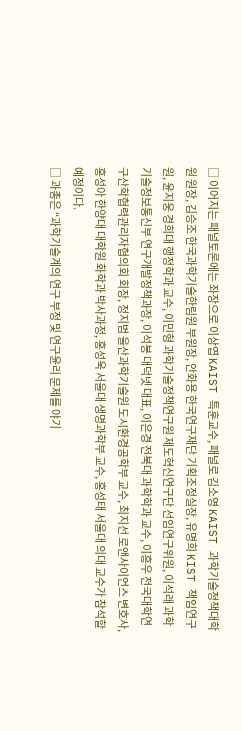□ 이어지는 패널토론에는 좌장으로 이상엽 KAIST 특훈교수, 패널로 김소영 KAIST 과학기술정책대학원 원장, 김승조 한국과학기술한림원 부원장, 안화용 한국연구재단 기획조정실장, 유명희 KIST 책임연구원, 윤지웅 경희대 행정학과 교수, 이민형 과학기술정책연구원 제도혁신연구단 선임연구위원, 이석래 과학기술정보통신부 연구개발정책과장, 이석봉 대덕넷 대표, 이은경 전북대 과학학과 교수, 이흥우 전국대학연구산학협력관리자협의회 회장, 정지범 울산과학기술원 도시환경공학부 교수, 최지선 로앤사이언스 변호사, 홍성아 한양대 대학원 화학과 박사과정, 홍성욱 서울대 생명과학부 교수, 홍성태 서울대 의대 교수가 참석할 예정이다.
□ 과총은 “과학기술계의 연구 부정 및 연구윤리 문제를 야기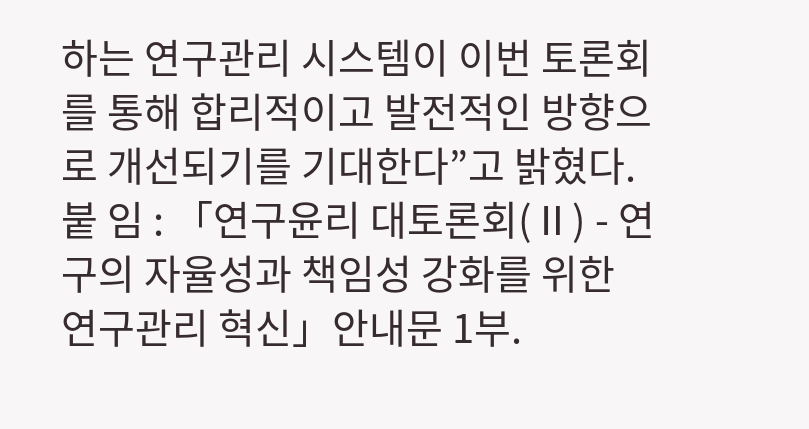하는 연구관리 시스템이 이번 토론회를 통해 합리적이고 발전적인 방향으로 개선되기를 기대한다”고 밝혔다.
붙 임 : 「연구윤리 대토론회(Ⅱ) - 연구의 자율성과 책임성 강화를 위한 연구관리 혁신」안내문 1부.